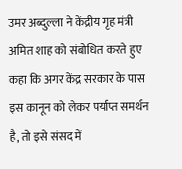उमर अब्दुल्ला ने केंद्रीय गृह मंत्री अमित शाह को संबोधित करते हुए कहा कि अगर केंद्र सरकार के पास इस कानून को लेकर पर्याप्त समर्थन है, तो इसे संसद में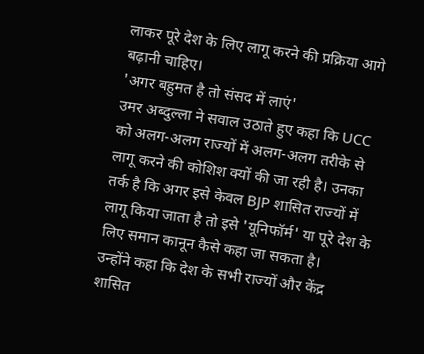लाकर पूरे देश के लिए लागू करने की प्रक्रिया आगे बढ़ानी चाहिए।
'अगर बहुमत है तो संसद में लाएं'
उमर अब्दुल्ला ने सवाल उठाते हुए कहा कि UCC को अलग-अलग राज्यों में अलग-अलग तरीके से लागू करने की कोशिश क्यों की जा रही है। उनका तर्क है कि अगर इसे केवल BJP शासित राज्यों में लागू किया जाता है तो इसे 'यूनिफॉर्म' या पूरे देश के लिए समान कानून कैसे कहा जा सकता है।
उन्होंने कहा कि देश के सभी राज्यों और केंद्र शासित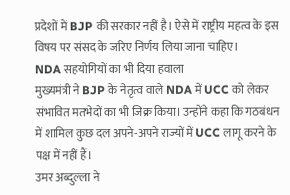प्रदेशों में BJP की सरकार नहीं है। ऐसे में राष्ट्रीय महत्व के इस विषय पर संसद के जरिए निर्णय लिया जाना चाहिए।
NDA सहयोगियों का भी दिया हवाला
मुख्यमंत्री ने BJP के नेतृत्व वाले NDA में UCC को लेकर संभावित मतभेदों का भी जिक्र किया। उन्होंने कहा कि गठबंधन में शामिल कुछ दल अपने-अपने राज्यों में UCC लागू करने के पक्ष में नहीं हैं।
उमर अब्दुल्ला ने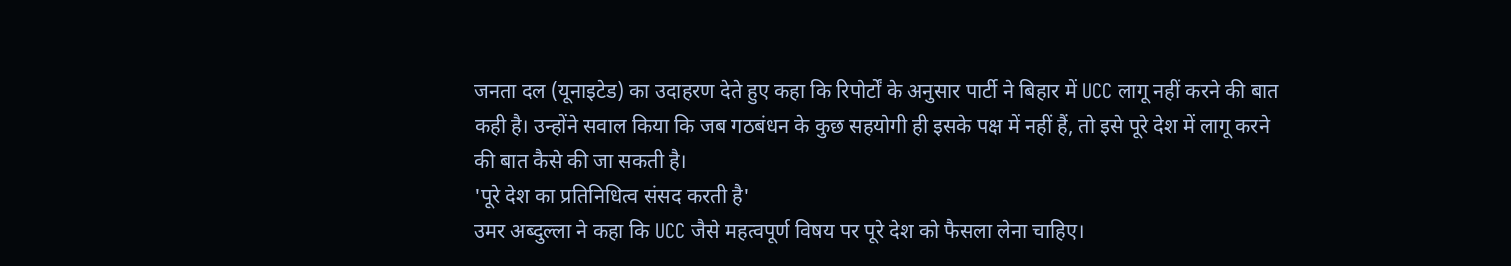जनता दल (यूनाइटेड) का उदाहरण देते हुए कहा कि रिपोर्टों के अनुसार पार्टी ने बिहार में UCC लागू नहीं करने की बात कही है। उन्होंने सवाल किया कि जब गठबंधन के कुछ सहयोगी ही इसके पक्ष में नहीं हैं, तो इसे पूरे देश में लागू करने की बात कैसे की जा सकती है।
'पूरे देश का प्रतिनिधित्व संसद करती है'
उमर अब्दुल्ला ने कहा कि UCC जैसे महत्वपूर्ण विषय पर पूरे देश को फैसला लेना चाहिए।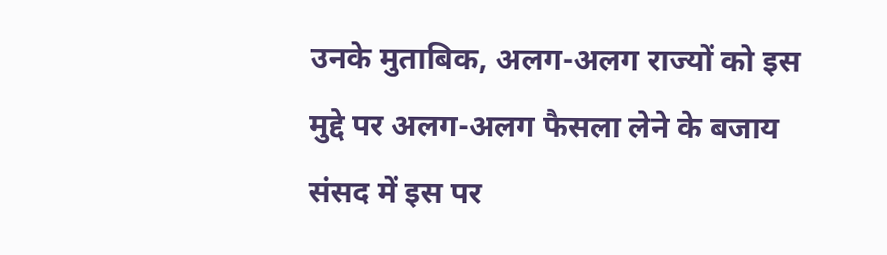उनके मुताबिक, अलग-अलग राज्यों को इस मुद्दे पर अलग-अलग फैसला लेने के बजाय संसद में इस पर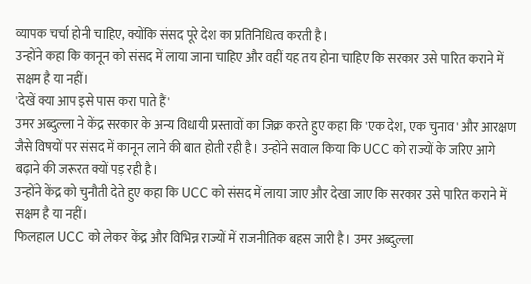व्यापक चर्चा होनी चाहिए, क्योंकि संसद पूरे देश का प्रतिनिधित्व करती है।
उन्होंने कहा कि कानून को संसद में लाया जाना चाहिए और वहीं यह तय होना चाहिए कि सरकार उसे पारित कराने में सक्षम है या नहीं।
'देखें क्या आप इसे पास करा पाते हैं'
उमर अब्दुल्ला ने केंद्र सरकार के अन्य विधायी प्रस्तावों का जिक्र करते हुए कहा कि 'एक देश, एक चुनाव' और आरक्षण जैसे विषयों पर संसद में कानून लाने की बात होती रही है। उन्होंने सवाल किया कि UCC को राज्यों के जरिए आगे बढ़ाने की जरूरत क्यों पड़ रही है।
उन्होंने केंद्र को चुनौती देते हुए कहा कि UCC को संसद में लाया जाए और देखा जाए कि सरकार उसे पारित कराने में सक्षम है या नहीं।
फिलहाल UCC को लेकर केंद्र और विभिन्न राज्यों में राजनीतिक बहस जारी है। उमर अब्दुल्ला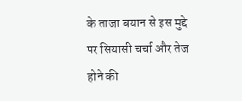के ताजा बयान से इस मुद्दे पर सियासी चर्चा और तेज होने की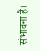संभावना है।